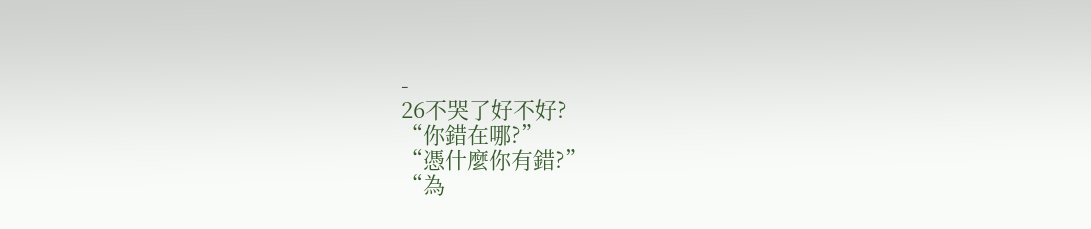-
26不哭了好不好?
“你錯在哪?”
“憑什麼你有錯?”
“為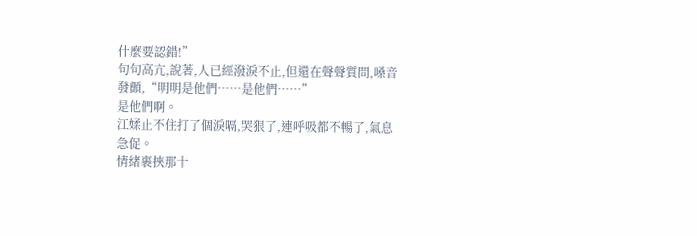什麼要認錯!”
句句高亢,說著,人已經潑淚不止,但還在聲聲質問,嗓音發顫,“明明是他們……是他們……”
是他們啊。
江媃止不住打了個淚嗝,哭狠了,連呼吸都不暢了,氣息急促。
情緒裹挾那十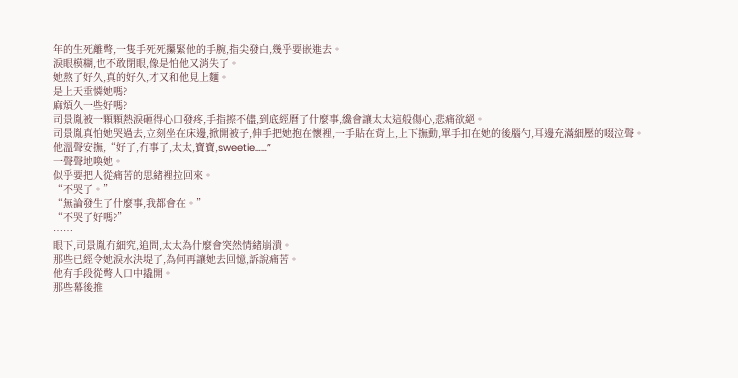年的生死離彆,一隻手死死攥緊他的手腕,指尖發白,幾乎要嵌進去。
淚眼模糊,也不敢閉眼,像是怕他又消失了。
她熬了好久,真的好久,才又和他見上麵。
是上天垂憐她嗎?
麻煩久一些好嗎?
司景胤被一顆顆熱淚砸得心口發疼,手指擦不儘,到底經曆了什麼事,纔會讓太太這般傷心,悲痛欲絕。
司景胤真怕她哭過去,立刻坐在床邊,掀開被子,伸手把她抱在懷裡,一手貼在背上,上下撫動,單手扣在她的後腦勺,耳邊充滿細壓的啜泣聲。
他溫聲安撫,“好了,冇事了,太太,寶寶,sweetie……”
一聲聲地喚她。
似乎要把人從痛苦的思緒裡拉回來。
“不哭了。”
“無論發生了什麼事,我都會在。”
“不哭了好嗎?”
……
眼下,司景胤冇細究,追問,太太為什麼會突然情緒崩潰。
那些已經令她淚水決堤了,為何再讓她去回憶,訴說痛苦。
他有手段從彆人口中撬開。
那些幕後推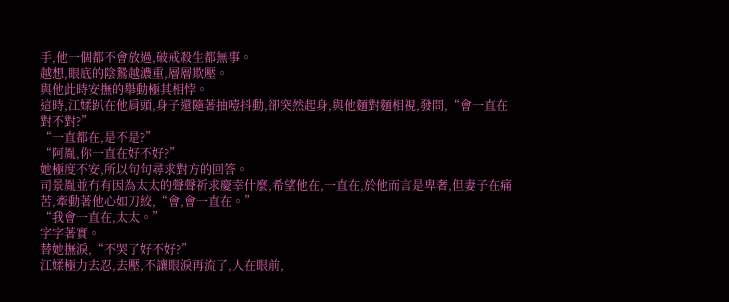手,他一個都不會放過,破戒殺生都無事。
越想,眼底的陰鷙越濃重,層層欺壓。
與他此時安撫的舉動極其相悖。
這時,江媃趴在他肩頭,身子還隨著抽噎抖動,卻突然起身,與他麵對麵相視,發問,“會一直在對不對?”
“一直都在,是不是?”
“阿胤,你一直在好不好?”
她極度不安,所以句句尋求對方的回答。
司景胤並冇有因為太太的聲聲祈求慶幸什麼,希望他在,一直在,於他而言是卑奢,但妻子在痛苦,牽動著他心如刀絞,“會,會一直在。”
“我會一直在,太太。”
字字著實。
替她撫淚,“不哭了好不好?”
江媃極力去忍,去壓,不讓眼淚再流了,人在眼前,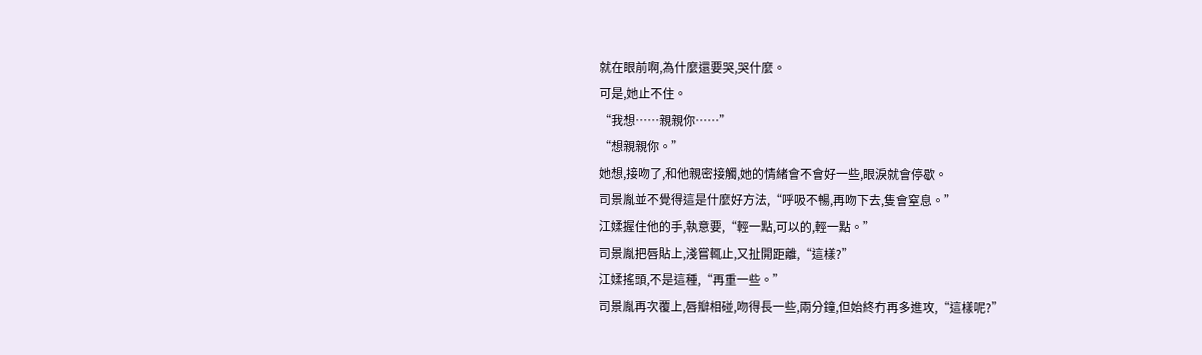就在眼前啊,為什麼還要哭,哭什麼。
可是,她止不住。
“我想……親親你……”
“想親親你。”
她想,接吻了,和他親密接觸,她的情緒會不會好一些,眼淚就會停歇。
司景胤並不覺得這是什麼好方法,“呼吸不暢,再吻下去,隻會窒息。”
江媃握住他的手,執意要,“輕一點,可以的,輕一點。”
司景胤把唇貼上,淺嘗輒止,又扯開距離,“這樣?”
江媃搖頭,不是這種,“再重一些。”
司景胤再次覆上,唇瓣相碰,吻得長一些,兩分鐘,但始終冇再多進攻,“這樣呢?”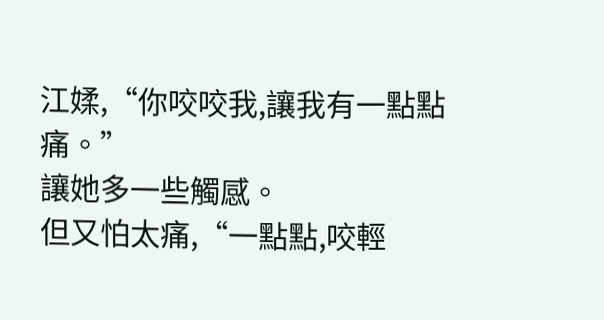江媃,“你咬咬我,讓我有一點點痛。”
讓她多一些觸感。
但又怕太痛,“一點點,咬輕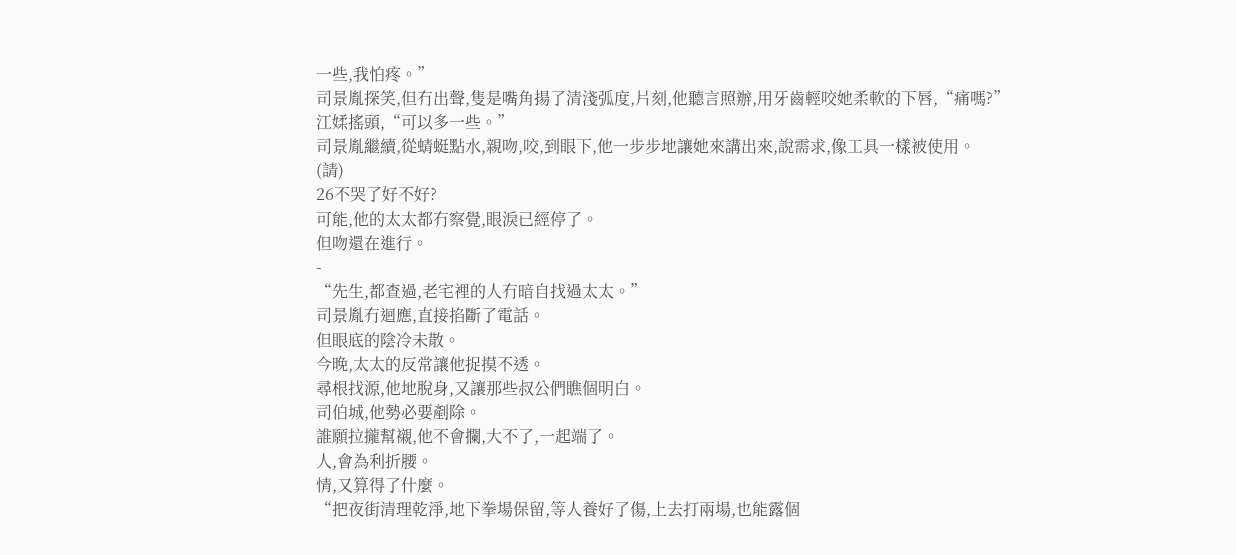一些,我怕疼。”
司景胤探笑,但冇出聲,隻是嘴角揚了清淺弧度,片刻,他聽言照辦,用牙齒輕咬她柔軟的下唇,“痛嗎?”
江媃搖頭,“可以多一些。”
司景胤繼續,從蜻蜓點水,親吻,咬,到眼下,他一步步地讓她來講出來,說需求,像工具一樣被使用。
(請)
26不哭了好不好?
可能,他的太太都冇察覺,眼淚已經停了。
但吻還在進行。
-
“先生,都查過,老宅裡的人冇暗自找過太太。”
司景胤冇迴應,直接掐斷了電話。
但眼底的陰冷未散。
今晚,太太的反常讓他捉摸不透。
尋根找源,他地脫身,又讓那些叔公們瞧個明白。
司伯城,他勢必要剷除。
誰願拉攏幫襯,他不會攔,大不了,一起端了。
人,會為利折腰。
情,又算得了什麼。
“把夜街清理乾淨,地下拳場保留,等人養好了傷,上去打兩場,也能露個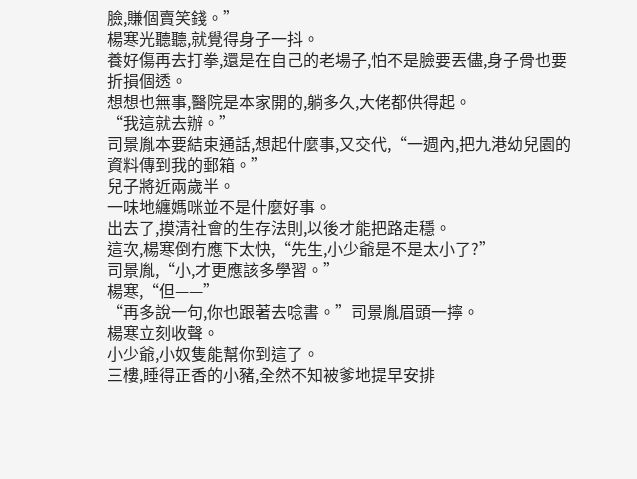臉,賺個賣笑錢。”
楊寒光聽聽,就覺得身子一抖。
養好傷再去打拳,還是在自己的老場子,怕不是臉要丟儘,身子骨也要折損個透。
想想也無事,醫院是本家開的,躺多久,大佬都供得起。
“我這就去辦。”
司景胤本要結束通話,想起什麼事,又交代,“一週內,把九港幼兒園的資料傳到我的郵箱。”
兒子將近兩歲半。
一味地纏媽咪並不是什麼好事。
出去了,摸清社會的生存法則,以後才能把路走穩。
這次,楊寒倒冇應下太快,“先生,小少爺是不是太小了?”
司景胤,“小,才更應該多學習。”
楊寒,“但——”
“再多說一句,你也跟著去唸書。”司景胤眉頭一擰。
楊寒立刻收聲。
小少爺,小奴隻能幫你到這了。
三樓,睡得正香的小豬,全然不知被爹地提早安排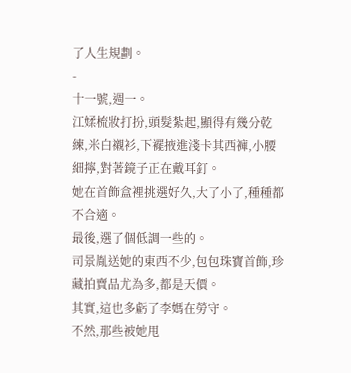了人生規劃。
-
十一號,週一。
江媃梳妝打扮,頭髮紮起,顯得有幾分乾練,米白襯衫,下襬掖進淺卡其西褲,小腰細擰,對著鏡子正在戴耳釘。
她在首飾盒裡挑選好久,大了小了,種種都不合適。
最後,選了個低調一些的。
司景胤送她的東西不少,包包珠寶首飾,珍藏拍賣品尤為多,都是天價。
其實,這也多虧了李媽在勞守。
不然,那些被她甩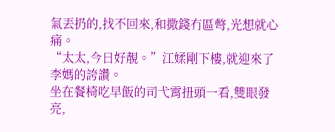氣丟扔的,找不回來,和撒錢冇區彆,光想就心痛。
“太太,今日好靚。”江媃剛下樓,就迎來了李媽的誇讚。
坐在餐椅吃早飯的司弋霄扭頭一看,雙眼發亮,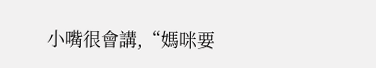小嘴很會講,“媽咪要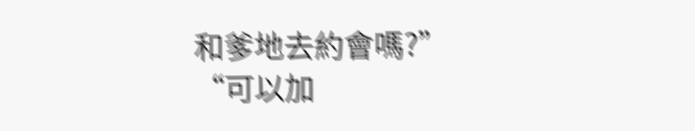和爹地去約會嗎?”
“可以加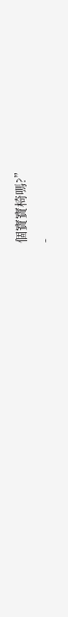個寶寶椅嗎?”
-